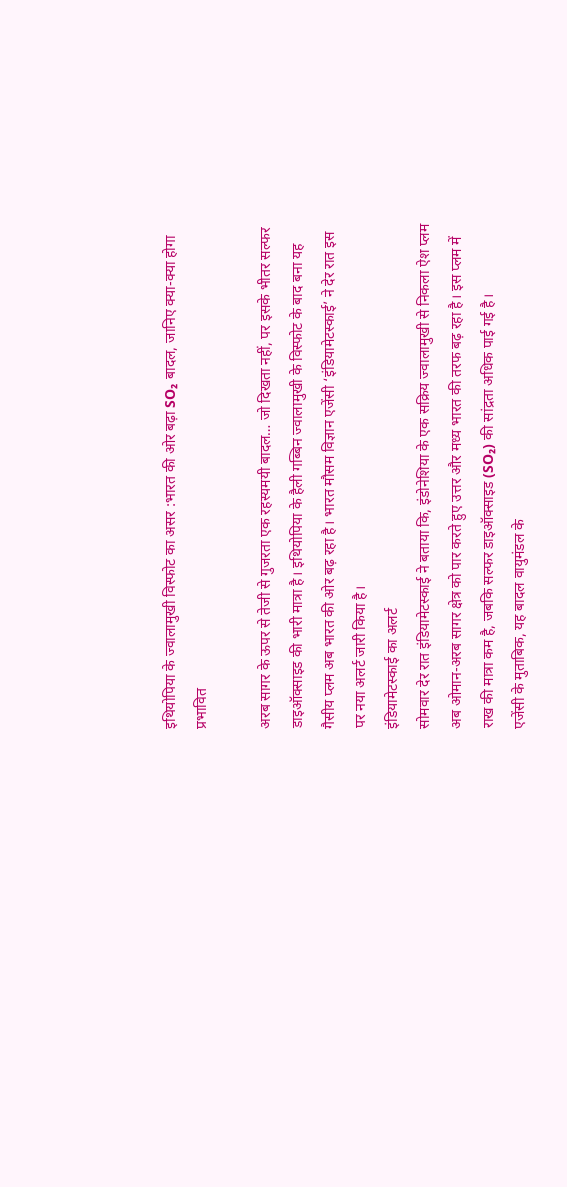इथियोपिया के ज्वालामुखी विस्फोट का असर :भारत की ओर बढ़ा SO₂ बादल, जानिए क्या-क्या होगा प्रभावित

अरब सागर के ऊपर से तेजी से गुजरता एक रहस्यमयी बादल… जो दिखता नहीं, पर इसके भीतर सल्फर डाइऑक्साइड की भारी मात्रा है। इथियोपिया के हैली गब्बिन ज्वालामुखी के विस्फोट के बाद बना यह गैसीय प्लम अब भारत की ओर बढ़ रहा है। भारत मौसम विज्ञान एजेंसी ‘इंडियामेटस्काई’ ने देर रात इस पर नया अलर्ट जारी किया है।
इंडियामेटस्काई का अलर्ट
सोमवार देर रात इंडियामेटस्काई ने बताया कि, इंडोनेशिया के एक सक्रिय ज्वालामुखी से निकला ऐश प्लम अब ओमान-अरब सागर क्षेत्र को पार करते हुए उत्तर और मध्य भारत की तरफ बढ़ रहा है। इस प्लम में राख की मात्रा कम है, जबकि सल्फर डाइऑक्साइड (SO₂) की सांद्रता अधिक पाई गई है।
एजेंसी के मुताबिक, यह बादल वायुमंडल के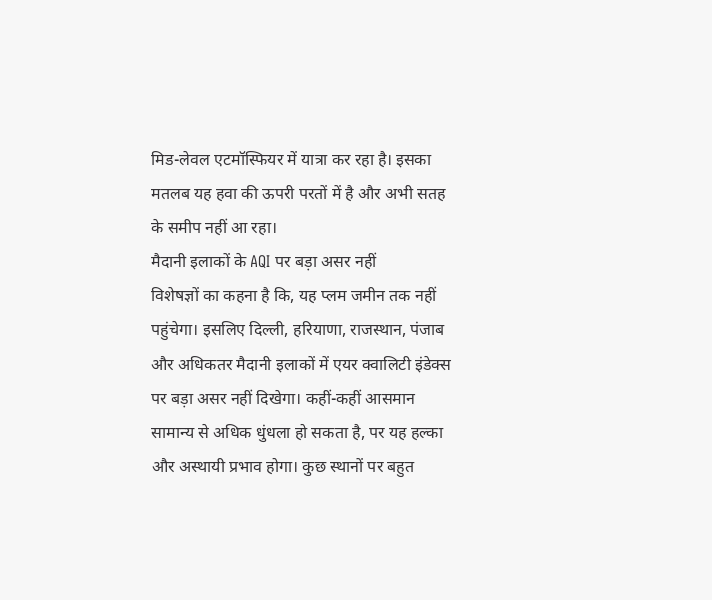मिड-लेवल एटमॉस्फियर में यात्रा कर रहा है। इसका मतलब यह हवा की ऊपरी परतों में है और अभी सतह के समीप नहीं आ रहा।
मैदानी इलाकों के AQI पर बड़ा असर नहीं
विशेषज्ञों का कहना है कि, यह प्लम जमीन तक नहीं पहुंचेगा। इसलिए दिल्ली, हरियाणा, राजस्थान, पंजाब और अधिकतर मैदानी इलाकों में एयर क्वालिटी इंडेक्स पर बड़ा असर नहीं दिखेगा। कहीं-कहीं आसमान सामान्य से अधिक धुंधला हो सकता है, पर यह हल्का और अस्थायी प्रभाव होगा। कुछ स्थानों पर बहुत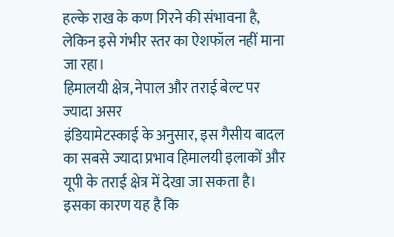हल्के राख के कण गिरने की संभावना है, लेकिन इसे गंभीर स्तर का ऐशफॉल नहीं माना जा रहा।
हिमालयी क्षेत्र, नेपाल और तराई बेल्ट पर ज्यादा असर
इंडियामेटस्काई के अनुसार, इस गैसीय बादल का सबसे ज्यादा प्रभाव हिमालयी इलाकों और यूपी के तराई क्षेत्र में देखा जा सकता है। इसका कारण यह है कि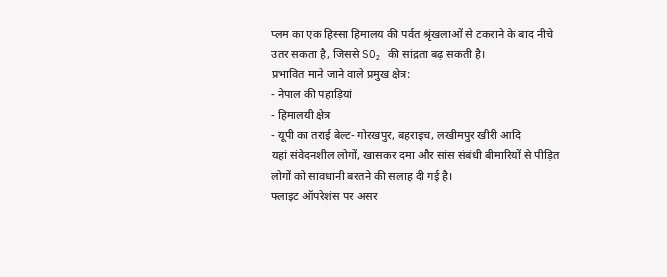प्लम का एक हिस्सा हिमालय की पर्वत श्रृंखलाओं से टकराने के बाद नीचे उतर सकता है, जिससे SO₂ की सांद्रता बढ़ सकती है।
प्रभावित माने जाने वाले प्रमुख क्षेत्र:
- नेपाल की पहाड़ियां
- हिमालयी क्षेत्र
- यूपी का तराई बेल्ट- गोरखपुर, बहराइच, लखीमपुर खीरी आदि
यहां संवेदनशील लोगों, खासकर दमा और सांस संबंधी बीमारियों से पीड़ित लोगों को सावधानी बरतने की सलाह दी गई है।
फ्लाइट ऑपरेशंस पर असर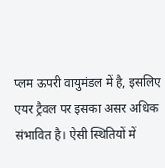प्लम ऊपरी वायुमंडल में है, इसलिए एयर ट्रैवल पर इसका असर अधिक संभावित है। ऐसी स्थितियों में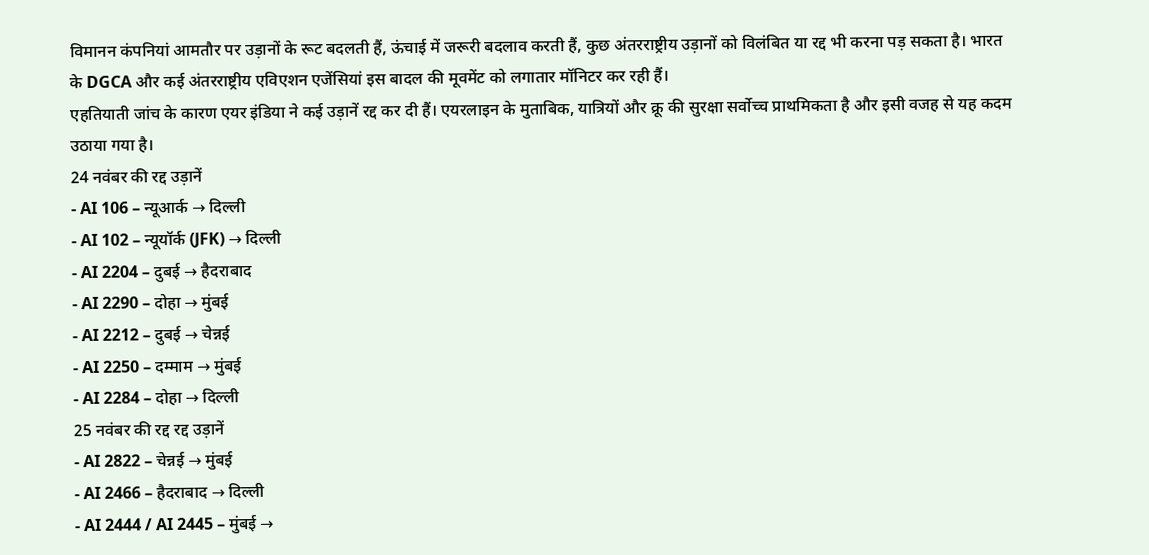विमानन कंपनियां आमतौर पर उड़ानों के रूट बदलती हैं, ऊंचाई में जरूरी बदलाव करती हैं, कुछ अंतरराष्ट्रीय उड़ानों को विलंबित या रद्द भी करना पड़ सकता है। भारत के DGCA और कई अंतरराष्ट्रीय एविएशन एजेंसियां इस बादल की मूवमेंट को लगातार मॉनिटर कर रही हैं।
एहतियाती जांच के कारण एयर इंडिया ने कई उड़ानें रद्द कर दी हैं। एयरलाइन के मुताबिक, यात्रियों और क्रू की सुरक्षा सर्वोच्च प्राथमिकता है और इसी वजह से यह कदम उठाया गया है।
24 नवंबर की रद्द उड़ानें
- AI 106 – न्यूआर्क → दिल्ली
- AI 102 – न्यूयॉर्क (JFK) → दिल्ली
- AI 2204 – दुबई → हैदराबाद
- AI 2290 – दोहा → मुंबई
- AI 2212 – दुबई → चेन्नई
- AI 2250 – दम्माम → मुंबई
- AI 2284 – दोहा → दिल्ली
25 नवंबर की रद्द रद्द उड़ानें
- AI 2822 – चेन्नई → मुंबई
- AI 2466 – हैदराबाद → दिल्ली
- AI 2444 / AI 2445 – मुंबई →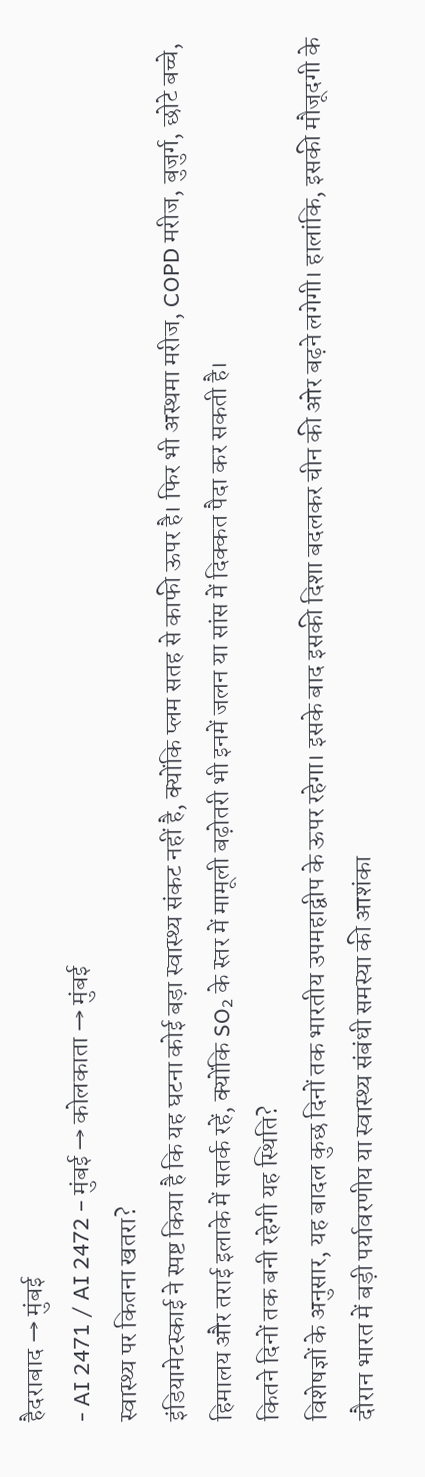हैदराबाद → मुंबई
- AI 2471 / AI 2472 – मुंबई → कोलकाता → मुंबई
स्वास्थ्य पर कितना खतरा?
इंडियामेटस्काई ने स्पष्ट किया है कि यह घटना कोई बड़ा स्वास्थ्य संकट नहीं है, क्योंकि प्लम सतह से काफी ऊपर है। फिर भी अस्थमा मरीज, COPD मरीज, बुजुर्ग, छोटे बच्चे, हिमालय और तराई इलाके में सतर्क रहें, क्योंकि SO₂ के स्तर में मामूली बढ़ोतरी भी इनमें जलन या सांस में दिक्कत पैदा कर सकती है।
कितने दिनों तक बनी रहेगी यह स्थिति?
विशेषज्ञों के अनुसार, यह बादल कुछ दिनों तक भारतीय उपमहाद्वीप के ऊपर रहेगा। इसके बाद इसकी दिशा बदलकर चीन की ओर बढ़ने लगेगी। हालांकि, इसकी मौजूदगी के दौरान भारत में बड़ी पर्यावरणीय या स्वास्थ्य संबंधी समस्या की आशंका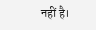नहीं है।